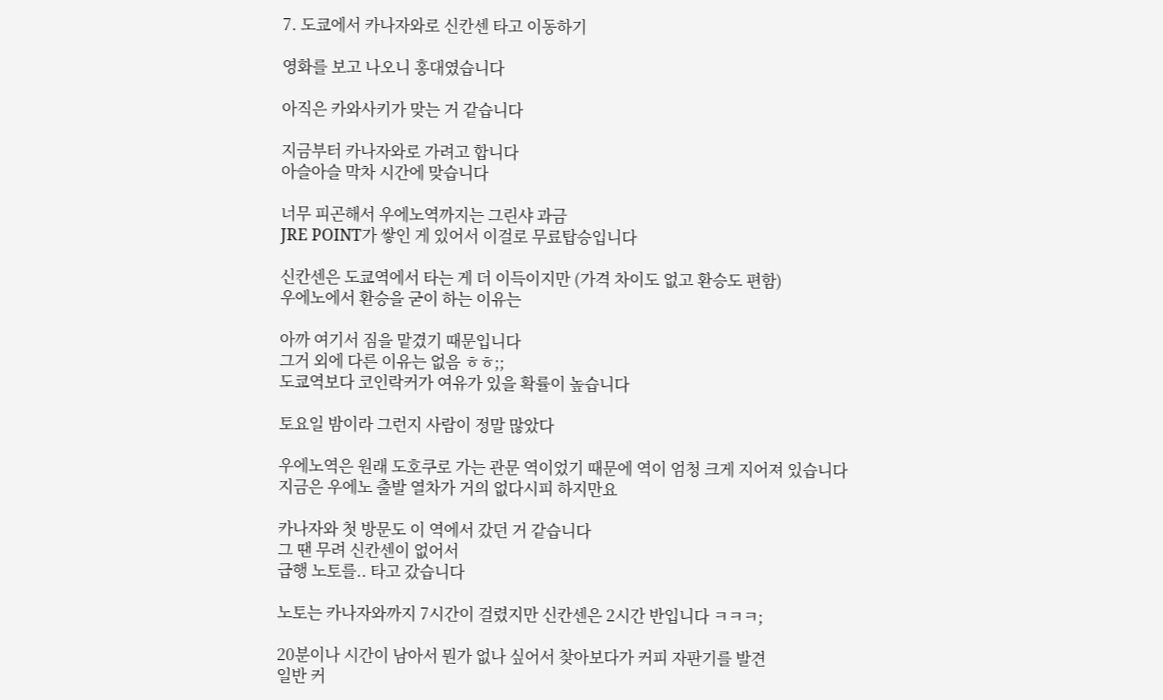7. 도쿄에서 카나자와로 신칸센 타고 이동하기

영화를 보고 나오니 홍대였습니다

아직은 카와사키가 맞는 거 같습니다

지금부터 카나자와로 가려고 합니다
아슬아슬 막차 시간에 맞습니다

너무 피곤해서 우에노역까지는 그린샤 과금
JRE POINT가 쌓인 게 있어서 이걸로 무료탑승입니다

신칸센은 도쿄역에서 타는 게 더 이득이지만 (가격 차이도 없고 환승도 편함)
우에노에서 환승을 굳이 하는 이유는

아까 여기서 짐을 맡겼기 때문입니다
그거 외에 다른 이유는 없음 ㅎㅎ;;
도쿄역보다 코인락커가 여유가 있을 확률이 높습니다

토요일 밤이라 그런지 사람이 정말 많았다

우에노역은 원래 도호쿠로 가는 관문 역이었기 때문에 역이 엄청 크게 지어져 있습니다
지금은 우에노 출발 열차가 거의 없다시피 하지만요

카나자와 첫 방문도 이 역에서 갔던 거 같습니다
그 땐 무려 신칸센이 없어서
급행 노토를.. 타고 갔습니다

노토는 카나자와까지 7시간이 걸렸지만 신칸센은 2시간 반입니다 ㅋㅋㅋ;

20분이나 시간이 남아서 뭔가 없나 싶어서 찾아보다가 커피 자판기를 발견
일반 커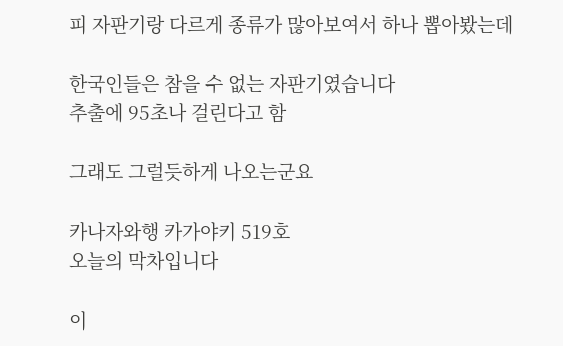피 자판기랑 다르게 종류가 많아보여서 하나 뽑아봤는데

한국인들은 참을 수 없는 자판기였습니다
추출에 95초나 걸린다고 함

그래도 그럴듯하게 나오는군요

카나자와행 카가야키 519호
오늘의 막차입니다

이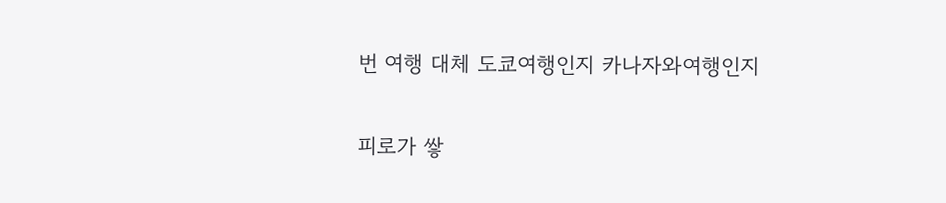번 여행 대체 도쿄여행인지 카나자와여행인지

피로가 쌓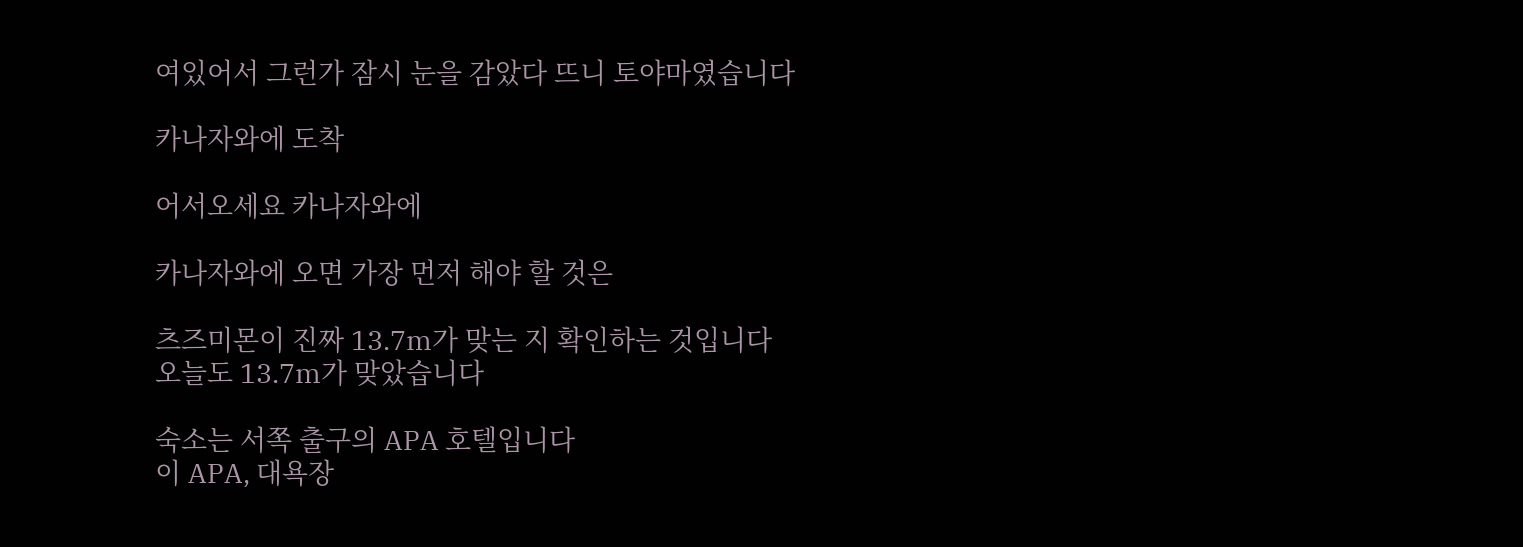여있어서 그런가 잠시 눈을 감았다 뜨니 토야마였습니다

카나자와에 도착

어서오세요 카나자와에

카나자와에 오면 가장 먼저 해야 할 것은

츠즈미몬이 진짜 13.7m가 맞는 지 확인하는 것입니다
오늘도 13.7m가 맞았습니다

숙소는 서쪽 출구의 APA 호텔입니다
이 APA, 대욕장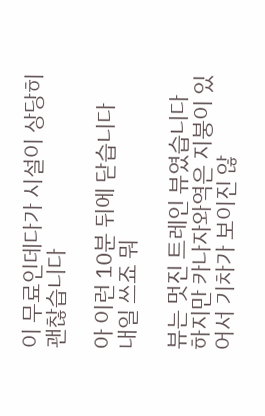이 무료인데다가 시설이 상당히 괜찮습니다

아 이런 10분 뒤에 닫습니다
내일 쓰죠 뭐

뷰는 멋진 트레인 뷰였습니다
하지만 카나자와역은 지붕이 있어서 기차가 보이진 않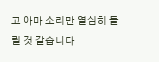고 아마 소리만 열심히 들릴 것 같습니다